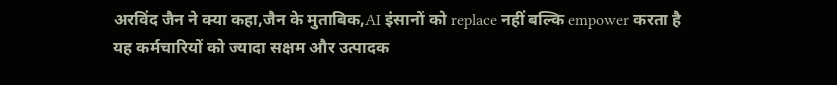अरविंद जैन ने क्या कहा,जैन के मुताबिक,AI इंसानों को replace नहीं बल्कि empower करता है
यह कर्मचारियों को ज्यादा सक्षम और उत्पादक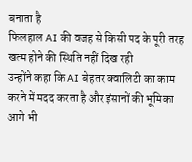बनाता है
फिलहाल AI की वजह से किसी पद के पूरी तरह खत्म होने की स्थिति नहीं दिख रही
उन्होंने कहा कि AI बेहतर क्वालिटी का काम करने में मदद करता है और इंसानों की भूमिका आगे भी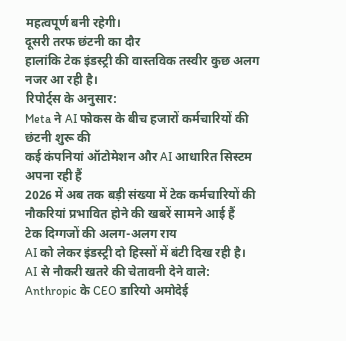महत्वपूर्ण बनी रहेगी।
दूसरी तरफ छंटनी का दौर
हालांकि टेक इंडस्ट्री की वास्तविक तस्वीर कुछ अलग नजर आ रही है।
रिपोर्ट्स के अनुसार:
Meta ने AI फोकस के बीच हजारों कर्मचारियों की छंटनी शुरू की
कई कंपनियां ऑटोमेशन और AI आधारित सिस्टम अपना रही हैं
2026 में अब तक बड़ी संख्या में टेक कर्मचारियों की नौकरियां प्रभावित होने की खबरें सामने आई हैं
टेक दिग्गजों की अलग-अलग राय
AI को लेकर इंडस्ट्री दो हिस्सों में बंटी दिख रही है।
AI से नौकरी खतरे की चेतावनी देने वाले:
Anthropic के CEO डारियो अमोदेई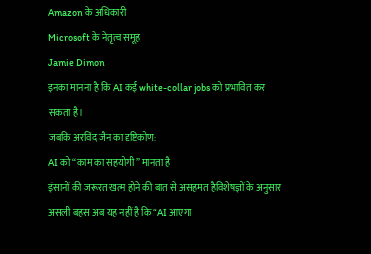Amazon के अधिकारी
Microsoft के नेतृत्व समूह
Jamie Dimon
इनका मानना है कि AI कई white-collar jobs को प्रभावित कर सकता है।
जबकि अरविंद जैन का दृष्टिकोण:
AI को “काम का सहयोगी” मानता है
इंसानों की जरूरत खत्म होने की बात से असहमत हैविशेषज्ञों के अनुसार असली बहस अब यह नहीं है कि “AI आएगा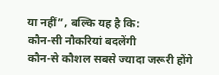या नहीं”, बल्कि यह है कि:
कौन-सी नौकरियां बदलेंगी
कौन-से कौशल सबसे ज्यादा जरूरी होंगे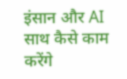इंसान और AI साथ कैसे काम करेंगे